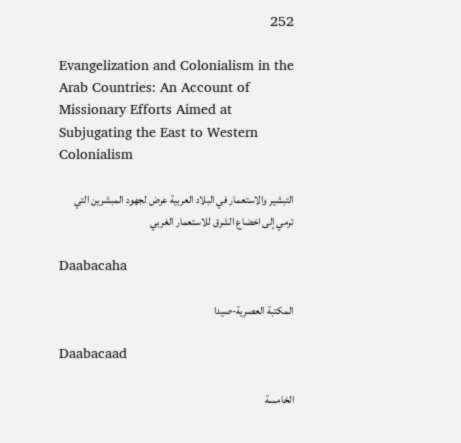252

Evangelization and Colonialism in the Arab Countries: An Account of Missionary Efforts Aimed at Subjugating the East to Western Colonialism

التبشير والاستعمار في البلاد العربية عرض لجهود المبشرين التي ترمي إلى اخضاع الشرق للاستعمار الغربي

Daabacaha

المكتبة العصرية-صيدا

Daabacaad

الخامسة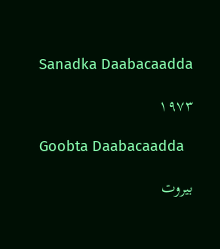Sanadka Daabacaadda

١٩٧٣

Goobta Daabacaadda

بيروت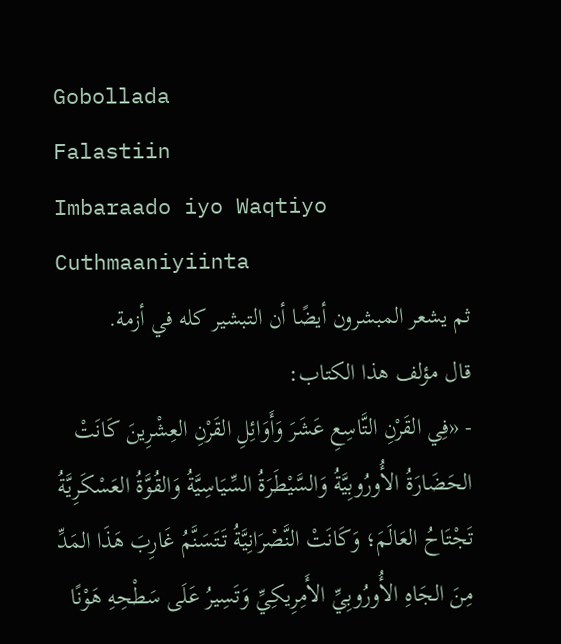Gobollada
Falastiin
Imbaraado iyo Waqtiyo
Cuthmaaniyiinta
ثم يشعر المبشرون أيضًا أن التبشير كله في أزمة.
قال مؤلف هذا الكتاب:
- «فِي القَرْنِ التَّاسِعِ عَشَرَ وَأَوَائِلِ القَرْنِ العِشْرِينَ كَانَتْ الحَضَارَةُ الأُورُوبِيَّةُ وَالسَّيْطَرَةُ السِّيَاسِيَّةُ وَالقُوَّةُ العَسْكَرِيَّةُ تَجْتَاحُ العَالَمَ؛ وَكَانَتْ النَّصْرَانِيَّةُ تَتَسَنَّمُ غَارِبَ هَذَا المَدِّ مِنَ الجَاهِ الأُورُوبِيِّ الأَمِرِيكِيِّ وَتَسِيرُ عَلَى سَطْحِهِ هَوْنًا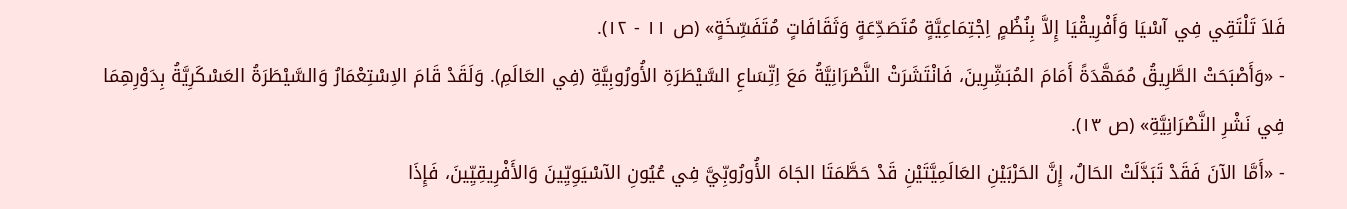فَلاَ تَلْتَقِي فِي آسْيَا وَأَفْرِيقْيَا إِلاَّ بِنُظُمٍ اِجْتِمَاعِيَّةٍ مُتَصَدِّعَةٍ وَثَقَافَاتٍ مُتَفَسِّخَةٍ» (ص ١١ - ١٢).
- «وَأَصْبَحَتْ الطَّرِيقُ مُمَهَّدَةً أَمَامَ المُبَشِّرِينَ، فَانْتَشَرَتْ النَّصْرَانِيَّةُ مَعَ اِتِّسَاعِ السَّيْطَرَةِ الأُورُوبِيَّةِ (فِي العَالَمِ). وَلَقَدْ قَامَ الاِسْتِعْمَارُ وَالسَّيْطَرَةُ العَسْكَرِيَّةُ بِدَوْرِهِمَا فِي نَشْرِ النَّصْرَانِيَّةِ» (ص ١٣).
- «أَمَّا الآنَ فَقَدْ تَبَدَّلَتْ الحَالُ، إِنَّ الحَرْبَيْنِ العَالَمِيَّتَيْنِ قَدْ حَطَّمَتَا الجَاهَ الأُورُوبِّيَّ فِي عُيُونِ الآسْيَوِيِّينَ وَالأَفْرِيقِيِّينَ، فَإِذَا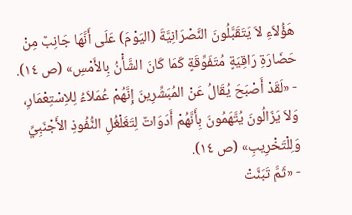هَؤُلاَءِ لاَ يَتَقَبَّلُونَ النَّصْرَانِيَّةَ (اليَوْمَ) عَلَى أَنَّهَا جَانِبٌ مِنْ حَضَارَةِ رَاقِيَةٍ مُتَفَوِّقَةٍ كَمَا كَانَ الشَّأْنُ بِالأَمْسِ» (ص ١٤).
- «لَقَدْ أَصْبَحَ يُقَالُ عَنْ المُبَشِّرِينَ إِنَّهُمْ عُمَلاَءُ لِلاِسْتِعْمَارِ، وَلاَ يَزَالُونَ يُتَّهَمُونَ بِأَنَّهُمْ أَدَوَاتٌ لِتَغَلْغُلِ النُّفُوذِ الأَجْنَبِيِّ وَلِلْتَخْرِيبِ» (ص ١٤).
- «ثَمَّ تَبَنَّتْ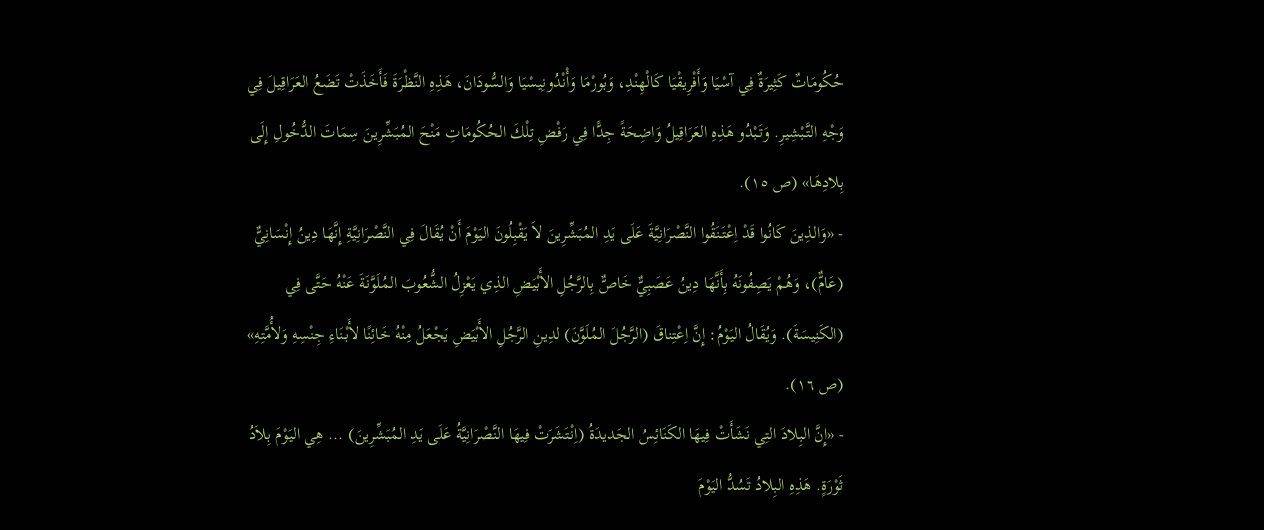حُكُومَاتٌ كَثِيرَةٌ فِي آسْيَا وَأَفْرِيقْيَا كَالْهِنْدِ، وَبُورْمَا وَأْنْدُونِيسْيَا وَالسُّودَانَ، هَذِهِ النَّظْرَةَ فَأَخَذَتْ تَضَعُ العَرَاقِيلَ فِي وَجْهِ التَّبْشِيرِ. وَتَبْدُو هَذِهِ العَرَاقِيلُ وَاضِحَةً جِدًّا فِي رَفْضِ تِلْكَ الحُكُومَاتِ مَنْحَ المُبَشِّرِينَ سِمَاتَ الدُّخُولِ إِلَى بِلادِهَا» (ص ١٥).
- «وَالذِينَ كَانُوا قَدْ اِعْتَنَقُوا النَّصْرَانِيَّةَ عَلَى يَدِ المُبَشِّرِينَ لاَ يَقْبِلُونَ اليَوْمَ أَنْ يُقَالَ فِي النَّصْرَانِيَّةِ إِنَّهَا دِينُ إِنْسَانِيٌّ (عَامٌّ)، وَهُمْ يَصِفُونَهُ بِأَنَّهَا دِينُ عَصَبِيٌّ خَاصٌّ بِالرَّجُلِ الأَبْيَضِ الذِي يَعْزِلُ الشُّعُوبَ المُلَوَّنَةَ عَنْهُ حَتَّى فِي (الكَنِيسَةَ). وَيُقَالُ اليَوْمُ: إِنَّ اِعْتِناقَ (الرَّجُلَ المُلَوَّنَ) لدِينِ الرَّجُلِ الأَبْيَضِ يَجْعَلُ مِنْهُ خَائِنًا لأَبْنَاءِ جِنْسِهِ وَلأُمَّتِهِ» (ص ١٦).
- «إِنَّ البِلادَ التِي نَشَأَتْ فِيهَا الكَنَائِسُ الجَديدَةُ (اِنْتَشَرَتْ فِيهَا النَّصْرَانِيَّةُ عَلَى يَدِ المُبَشِّرِينَ) ... هِي اليَوْمَ بِلاَدُ ثَوْرَةٍ. هَذِهِ البِلادُ تَسُدُّ اليَوْمَ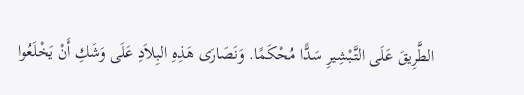الطَّرِيقَ عَلَى التَّبْشِيرِ سَدًّا مُحْكَمًا. وَنَصَارَى هَذِهِ البِلاَدِ عَلَى وَشَكِ أَنْ يَخْلَعُوا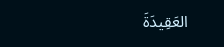العَقِيدَةَ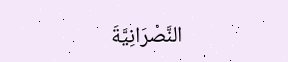النَّصْرَانِيَّةَ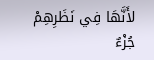لأَنَّهَا فِي نَظَرِهِمْ جُزْءٌ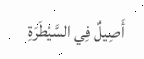أَصِيلٌ فِي السَّيْطَرَةِ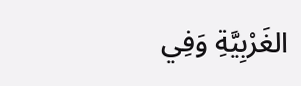الغَرْبِيَّةِ وَفِي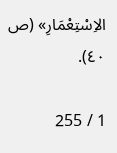الاِسْتِعْمَارِ» (ص ٤٠).

1 / 255